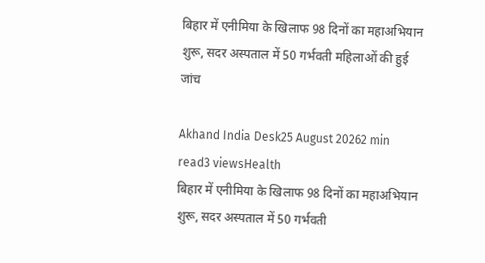बिहार में एनीमिया के खिलाफ 98 दिनों का महाअभियान शुरू, सदर अस्पताल में 50 गर्भवती महिलाओं की हुई जांच

Akhand India Desk25 August 20262 min read3 viewsHealth
बिहार में एनीमिया के खिलाफ 98 दिनों का महाअभियान शुरू, सदर अस्पताल में 50 गर्भवती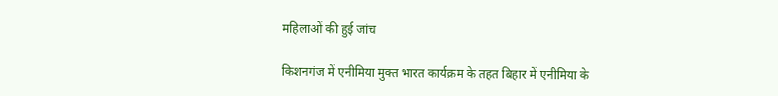महिलाओं की हुई जांच

किशनगंज में एनीमिया मुक्त भारत कार्यक्रम के तहत बिहार में एनीमिया के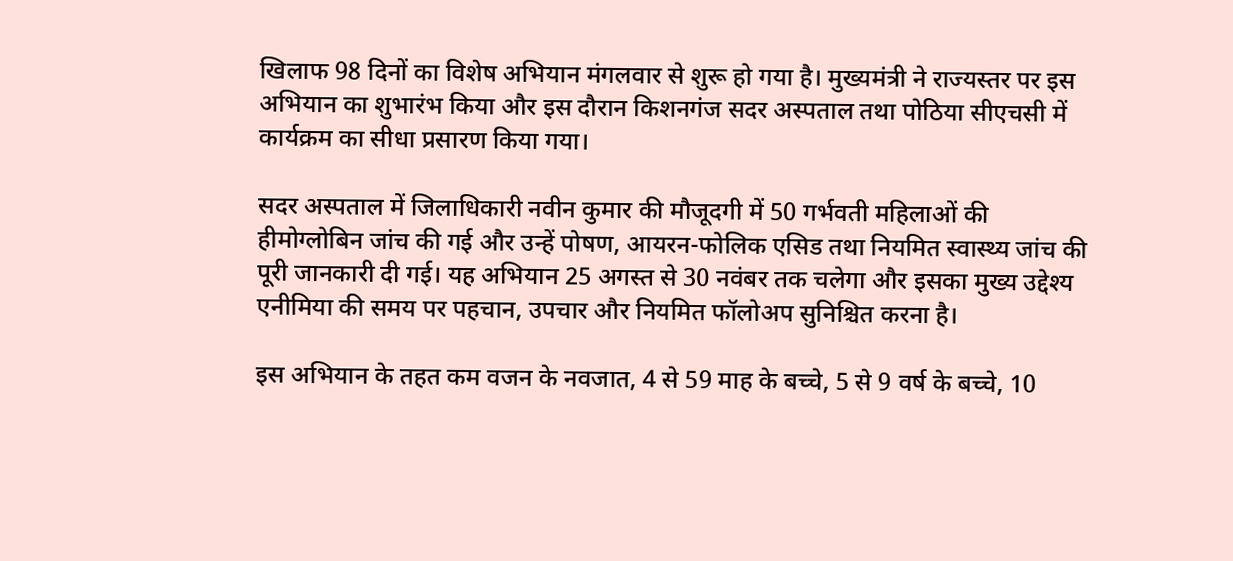खिलाफ 98 दिनों का विशेष अभियान मंगलवार से शुरू हो गया है। मुख्यमंत्री ने राज्यस्तर पर इस अभियान का शुभारंभ किया और इस दौरान किशनगंज सदर अस्पताल तथा पोठिया सीएचसी में कार्यक्रम का सीधा प्रसारण किया गया।

सदर अस्पताल में जिलाधिकारी नवीन कुमार की मौजूदगी में 50 गर्भवती महिलाओं की हीमोग्लोबिन जांच की गई और उन्हें पोषण, आयरन-फोलिक एसिड तथा नियमित स्वास्थ्य जांच की पूरी जानकारी दी गई। यह अभियान 25 अगस्त से 30 नवंबर तक चलेगा और इसका मुख्य उद्देश्य एनीमिया की समय पर पहचान, उपचार और नियमित फॉलोअप सुनिश्चित करना है।

इस अभियान के तहत कम वजन के नवजात, 4 से 59 माह के बच्चे, 5 से 9 वर्ष के बच्चे, 10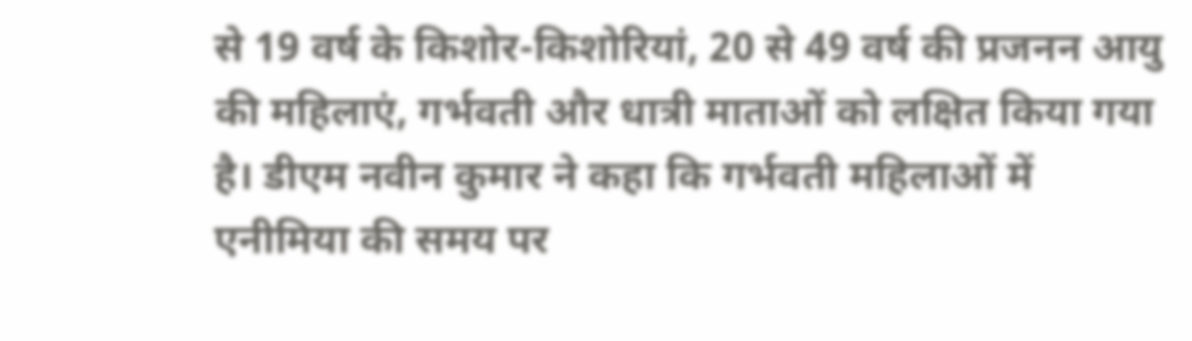से 19 वर्ष के किशोर-किशोरियां, 20 से 49 वर्ष की प्रजनन आयु की महिलाएं, गर्भवती और धात्री माताओं को लक्षित किया गया है। डीएम नवीन कुमार ने कहा कि गर्भवती महिलाओं में एनीमिया की समय पर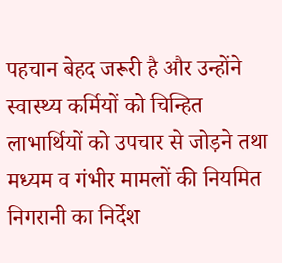पहचान बेहद जरूरी है और उन्होंने स्वास्थ्य कर्मियों को चिन्हित लाभार्थियों को उपचार से जोड़ने तथा मध्यम व गंभीर मामलों की नियमित निगरानी का निर्देश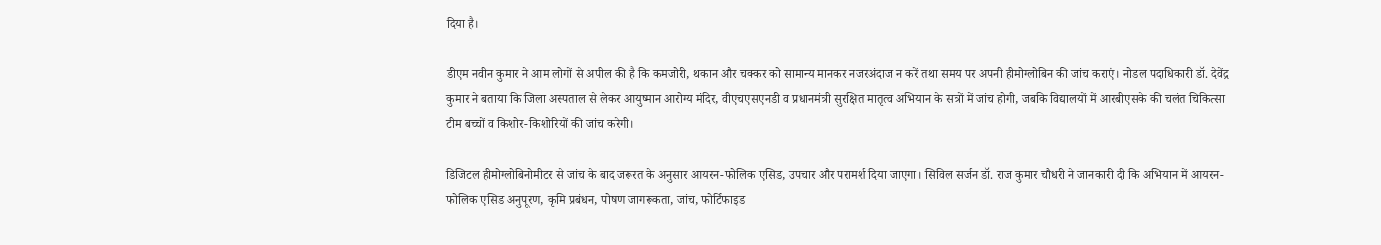दिया है।

डीएम नवीन कुमार ने आम लोगों से अपील की है कि कमजोरी, थकान और चक्कर को सामान्य मानकर नजरअंदाज न करें तथा समय पर अपनी हीमोग्लोबिन की जांच कराएं। नोडल पदाधिकारी डॉ. देवेंद्र कुमार ने बताया कि जिला अस्पताल से लेकर आयुष्मान आरोग्य मंदिर, वीएचएसएनडी व प्रधानमंत्री सुरक्षित मातृत्व अभियान के सत्रों में जांच होगी, जबकि विद्यालयों में आरबीएसके की चलंत चिकित्सा टीम बच्चों व किशोर-किशोरियों की जांच करेगी।

डिजिटल हीमोग्लोबिनोमीटर से जांच के बाद जरूरत के अनुसार आयरन-फोलिक एसिड, उपचार और परामर्श दिया जाएगा। सिविल सर्जन डॉ. राज कुमार चौधरी ने जानकारी दी कि अभियान में आयरन-फोलिक एसिड अनुपूरण, कृमि प्रबंधन, पोषण जागरूकता, जांच, फोर्टिफाइड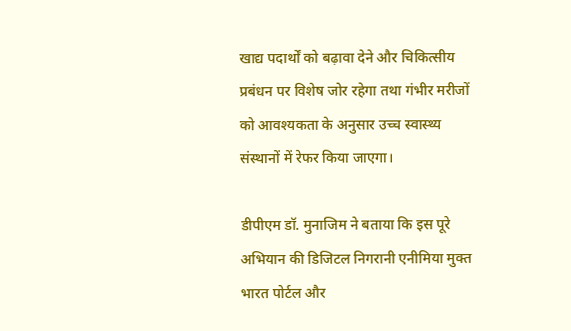खाद्य पदार्थों को बढ़ावा देने और चिकित्सीय प्रबंधन पर विशेष जोर रहेगा तथा गंभीर मरीजों को आवश्यकता के अनुसार उच्च स्वास्थ्य संस्थानों में रेफर किया जाएगा।

डीपीएम डॉ. मुनाजिम ने बताया कि इस पूरे अभियान की डिजिटल निगरानी एनीमिया मुक्त भारत पोर्टल और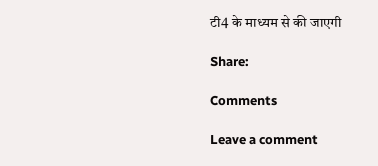टी4 के माध्यम से की जाएगी

Share:

Comments

Leave a comment